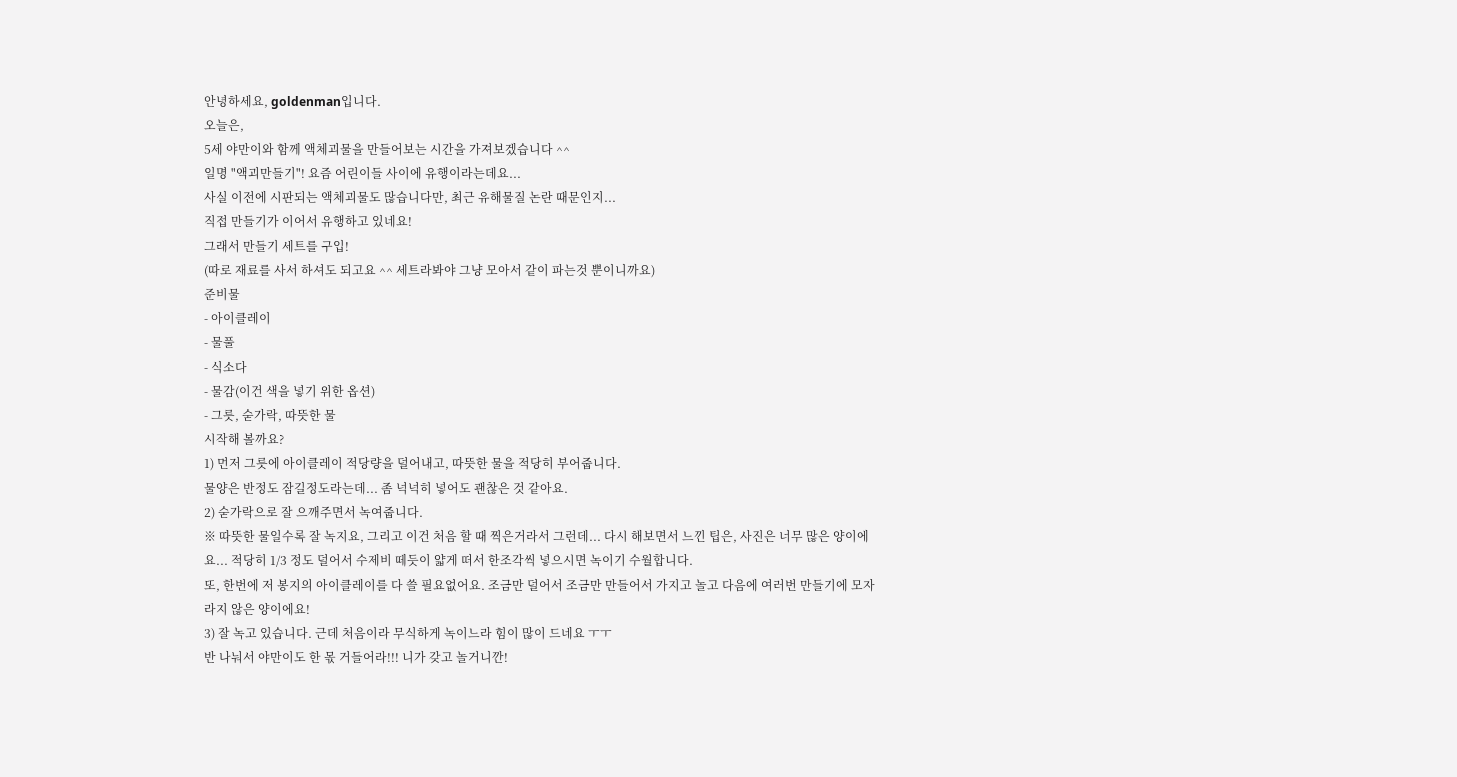안녕하세요, goldenman입니다.
오늘은,
5세 야만이와 함께 액체괴물을 만들어보는 시간을 가져보겠습니다 ^^
일명 "액괴만들기"! 요즘 어린이들 사이에 유행이라는데요...
사실 이전에 시판되는 액체괴물도 많습니다만, 최근 유해물질 논란 때문인지...
직접 만들기가 이어서 유행하고 있네요!
그래서 만들기 세트를 구입!
(따로 재료를 사서 하셔도 되고요 ^^ 세트라봐야 그냥 모아서 같이 파는것 뿐이니까요)
준비물
- 아이클레이
- 물풀
- 식소다
- 물감(이건 색을 넣기 위한 옵션)
- 그릇, 숟가락, 따뜻한 물
시작해 볼까요?
1) 먼저 그릇에 아이클레이 적당량을 덜어내고, 따뜻한 물을 적당히 부어줍니다.
물양은 반정도 잠길정도라는데... 좀 넉넉히 넣어도 괜찮은 것 같아요.
2) 숟가락으로 잘 으깨주면서 녹여줍니다.
※ 따뜻한 물일수록 잘 녹지요, 그리고 이건 처음 할 때 찍은거라서 그런데... 다시 해보면서 느낀 팁은, 사진은 너무 많은 양이에요... 적당히 1/3 정도 덜어서 수제비 떼듯이 얇게 떠서 한조각씩 넣으시면 녹이기 수월합니다.
또, 한번에 저 봉지의 아이클레이를 다 쓸 필요없어요. 조금만 덜어서 조금만 만들어서 가지고 놀고 다음에 여러번 만들기에 모자라지 않은 양이에요!
3) 잘 녹고 있습니다. 근데 처음이라 무식하게 녹이느라 힘이 많이 드네요 ㅜㅜ
반 나눠서 야만이도 한 몫 거들어라!!! 니가 갖고 놀거니깐!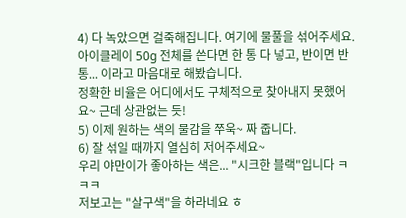4) 다 녹았으면 걸죽해집니다. 여기에 물풀을 섞어주세요.
아이클레이 50g 전체를 쓴다면 한 통 다 넣고, 반이면 반 통... 이라고 마음대로 해봤습니다.
정확한 비율은 어디에서도 구체적으로 찾아내지 못했어요~ 근데 상관없는 듯!
5) 이제 원하는 색의 물감을 쭈욱~ 짜 줍니다.
6) 잘 섞일 때까지 열심히 저어주세요~
우리 야만이가 좋아하는 색은... "시크한 블랙"입니다 ㅋㅋㅋ
저보고는 "살구색"을 하라네요 ㅎ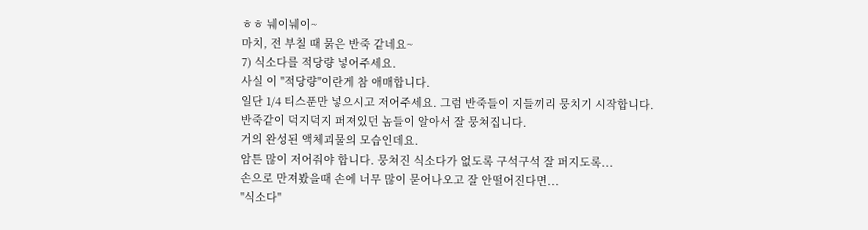ㅎㅎ 눼이눼이~
마치, 전 부칠 때 묽은 반죽 같네요~
7) 식소다를 적당량 넣어주세요.
사실 이 "적당량"이란게 참 애매합니다.
일단 1/4 티스푼만 넣으시고 저어주세요. 그럼 반죽들이 지들끼리 뭉치기 시작합니다.
반죽같이 덕지덕지 퍼져있던 놈들이 알아서 잘 뭉쳐집니다.
거의 완성된 액체괴물의 모습인데요.
암튼 많이 저어줘야 합니다. 뭉쳐진 식소다가 없도록 구석구석 잘 퍼지도록...
손으로 만져봤을때 손에 너무 많이 묻어나오고 잘 안떨어진다면...
"식소다"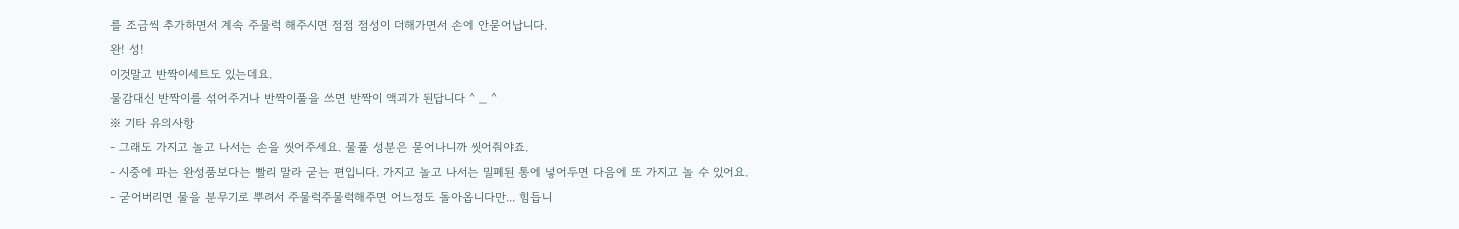를 조금씩 추가하면서 계속 주물럭 해주시면 점점 점성이 더해가면서 손에 안묻어납니다.
완! 성!
이것말고 반짝이세트도 있는데요.
물감대신 반짝이를 섞어주거나 반짝이풀을 쓰면 반짝이 액괴가 된답니다 ^ _ ^
※ 기타 유의사항
- 그래도 가지고 놀고 나서는 손을 씻어주세요. 물풀 성분은 묻어나니까 씻어줘야죠.
- 시중에 파는 완성품보다는 빨리 말라 굳는 편입니다. 가지고 놀고 나서는 밀폐된 통에 넣어두면 다음에 또 가지고 놀 수 있어요.
- 굳어버리면 물을 분무기로 뿌려서 주물럭주물럭해주면 어느정도 돌아옵니다만... 힘듭니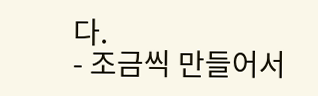다.
- 조금씩 만들어서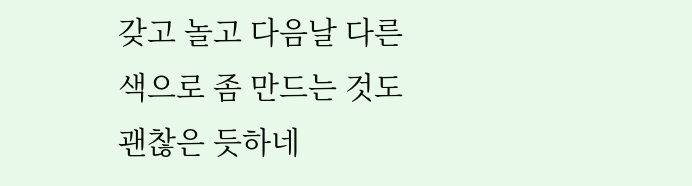갖고 놀고 다음날 다른 색으로 좀 만드는 것도 괜찮은 듯하네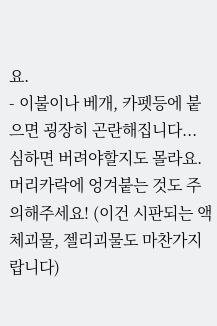요.
- 이불이나 베개, 카펫등에 붙으면 굉장히 곤란해집니다... 심하면 버려야할지도 몰라요. 머리카락에 엉겨붙는 것도 주의해주세요! (이건 시판되는 액체괴물, 젤리괴물도 마찬가지랍니다)